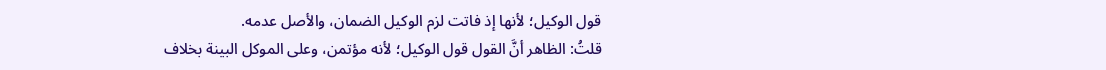قول الوكيل؛ لأنها إذ فاتت لزم الوكيل الضمان، والأصل عدمه.
قلتُ: الظاهر أنَّ القول قول الوكيل؛ لأنه مؤتمن، وعلى الموكل البينة بخلاف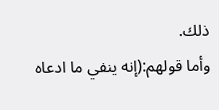ذلك.
وأما قولهم:(إنه ينفي ما ادعاه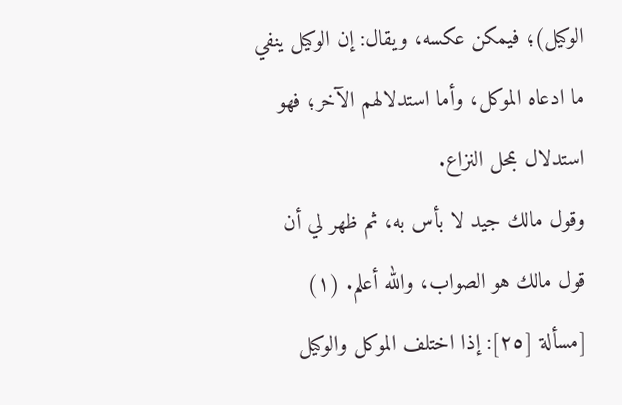الوكيل)؛ فيمكن عكسه، ويقال: إن الوكيل ينفي ما ادعاه الموكل، وأما استدلالهم الآخر؛ فهو استدلال بمحل النزاع.
وقول مالك جيد لا بأس به، ثم ظهر لي أن قول مالك هو الصواب، والله أعلم. (١)
[مسألة [٢٥]: إذا اختلف الموكل والوكيل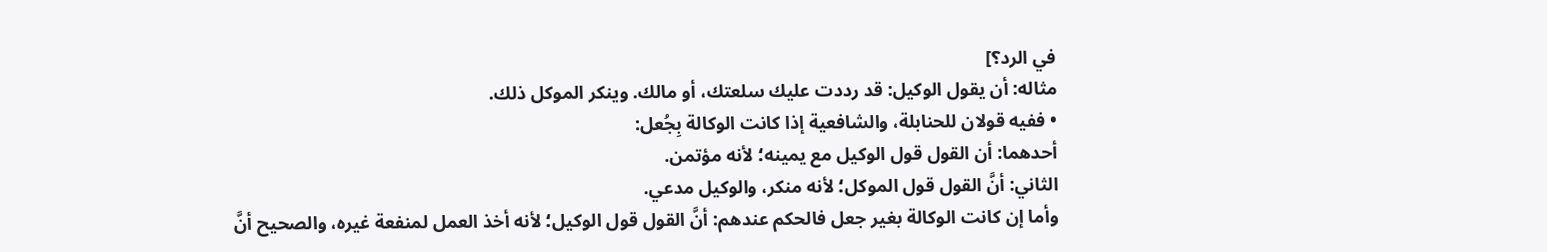في الرد؟]
مثاله: أن يقول الوكيل: قد رددت عليك سلعتك، أو مالك. وينكر الموكل ذلك.
• ففيه قولان للحنابلة، والشافعية إذا كانت الوكالة بِجُعل:
أحدهما: أن القول قول الوكيل مع يمينه؛ لأنه مؤتمن.
الثاني: أنَّ القول قول الموكل؛ لأنه منكر، والوكيل مدعي.
وأما إن كانت الوكالة بغير جعل فالحكم عندهم: أنَّ القول قول الوكيل؛ لأنه أخذ العمل لمنفعة غيره، والصحيح أنَّ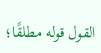القول قوله مطلقًا؛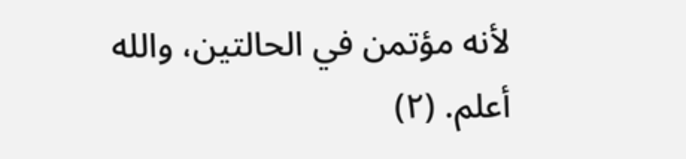لأنه مؤتمن في الحالتين، والله أعلم. (٢)